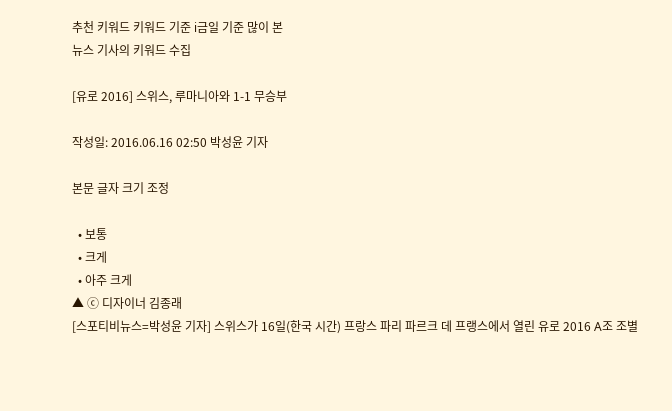추천 키워드 키워드 기준 i금일 기준 많이 본
뉴스 기사의 키워드 수집

[유로 2016] 스위스, 루마니아와 1-1 무승부

작성일: 2016.06.16 02:50 박성윤 기자

본문 글자 크기 조정

  • 보통
  • 크게
  • 아주 크게
▲ ⓒ 디자이너 김종래
[스포티비뉴스=박성윤 기자] 스위스가 16일(한국 시간) 프랑스 파리 파르크 데 프랭스에서 열린 유로 2016 A조 조별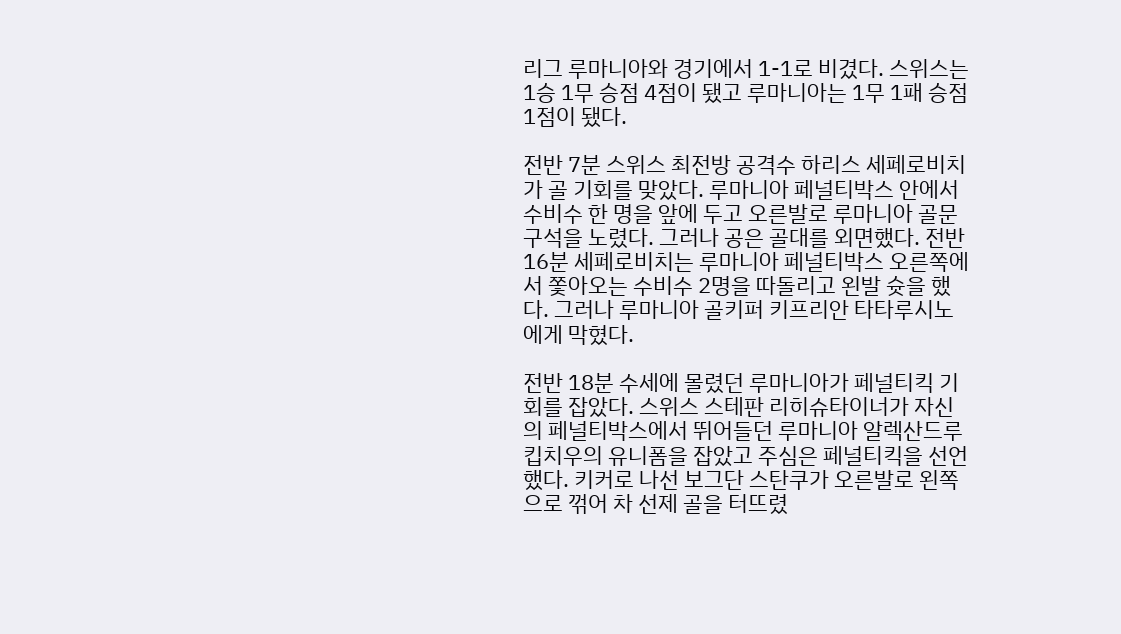리그 루마니아와 경기에서 1-1로 비겼다. 스위스는 1승 1무 승점 4점이 됐고 루마니아는 1무 1패 승점 1점이 됐다.

전반 7분 스위스 최전방 공격수 하리스 세페로비치가 골 기회를 맞았다. 루마니아 페널티박스 안에서 수비수 한 명을 앞에 두고 오른발로 루마니아 골문 구석을 노렸다. 그러나 공은 골대를 외면했다. 전반 16분 세페로비치는 루마니아 페널티박스 오른쪽에서 쫓아오는 수비수 2명을 따돌리고 왼발 슛을 했다. 그러나 루마니아 골키퍼 키프리안 타타루시노에게 막혔다.

전반 18분 수세에 몰렸던 루마니아가 페널티킥 기회를 잡았다. 스위스 스테판 리히슈타이너가 자신의 페널티박스에서 뛰어들던 루마니아 알렉산드루 킵치우의 유니폼을 잡았고 주심은 페널티킥을 선언했다. 키커로 나선 보그단 스탄쿠가 오른발로 왼쪽으로 꺾어 차 선제 골을 터뜨렸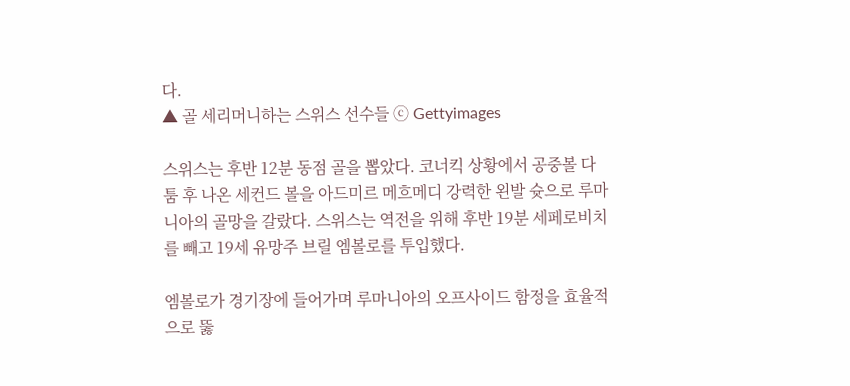다.
▲ 골 세리머니하는 스위스 선수들 ⓒ Gettyimages

스위스는 후반 12분 동점 골을 뽑았다. 코너킥 상황에서 공중볼 다툼 후 나온 세컨드 볼을 아드미르 메흐메디 강력한 왼발 슛으로 루마니아의 골망을 갈랐다. 스위스는 역전을 위해 후반 19분 세페로비치를 빼고 19세 유망주 브릴 엠볼로를 투입했다.

엠볼로가 경기장에 들어가며 루마니아의 오프사이드 함정을 효율적으로 뚫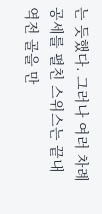는 듯했다. 그러나 여러 차례 공세를 펼친 스위스는 끝내 역전 골을 만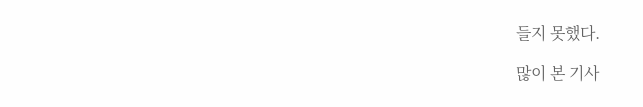들지 못했다.

많이 본 기사